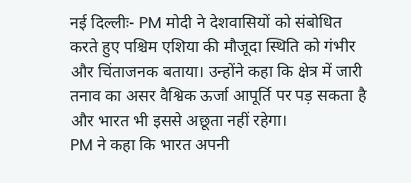नई दिल्लीः- PM मोदी ने देशवासियों को संबोधित करते हुए पश्चिम एशिया की मौजूदा स्थिति को गंभीर और चिंताजनक बताया। उन्होंने कहा कि क्षेत्र में जारी तनाव का असर वैश्विक ऊर्जा आपूर्ति पर पड़ सकता है और भारत भी इससे अछूता नहीं रहेगा।
PM ने कहा कि भारत अपनी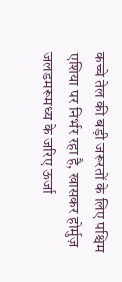कच्चे तेल की बड़ी जरूरतों के लिए पश्चिम एशिया पर निर्भर रहा है, खासकर होर्मुज़ जलडमरूमध्य के जरिए ऊर्जा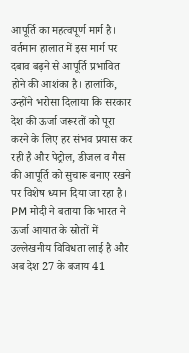आपूर्ति का महत्वपूर्ण मार्ग है। वर्तमान हालात में इस मार्ग पर दबाव बढ़ने से आपूर्ति प्रभावित होने की आशंका है। हालांकि, उन्होंने भरोसा दिलाया कि सरकार देश की ऊर्जा जरूरतों को पूरा करने के लिए हर संभव प्रयास कर रही है और पेट्रोल, डीजल व गैस की आपूर्ति को सुचारू बनाए रखने पर विशेष ध्यान दिया जा रहा है।
PM मोदी ने बताया कि भारत ने ऊर्जा आयात के स्रोतों में उल्लेखनीय विविधता लाई है और अब देश 27 के बजाय 41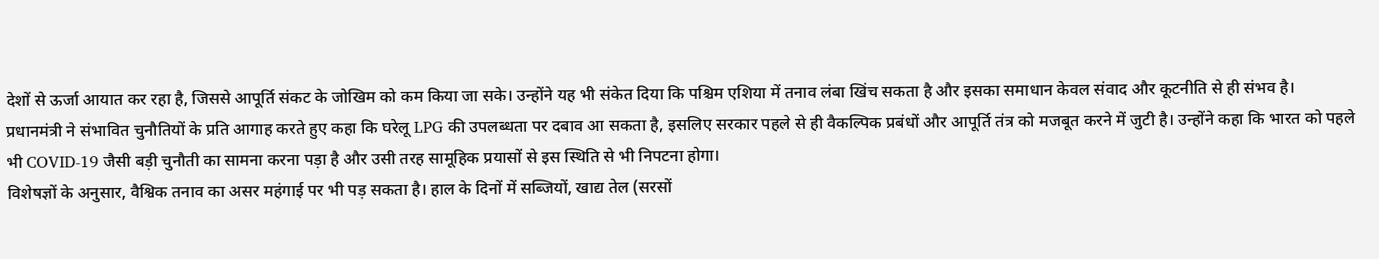देशों से ऊर्जा आयात कर रहा है, जिससे आपूर्ति संकट के जोखिम को कम किया जा सके। उन्होंने यह भी संकेत दिया कि पश्चिम एशिया में तनाव लंबा खिंच सकता है और इसका समाधान केवल संवाद और कूटनीति से ही संभव है।
प्रधानमंत्री ने संभावित चुनौतियों के प्रति आगाह करते हुए कहा कि घरेलू LPG की उपलब्धता पर दबाव आ सकता है, इसलिए सरकार पहले से ही वैकल्पिक प्रबंधों और आपूर्ति तंत्र को मजबूत करने में जुटी है। उन्होंने कहा कि भारत को पहले भी COVID-19 जैसी बड़ी चुनौती का सामना करना पड़ा है और उसी तरह सामूहिक प्रयासों से इस स्थिति से भी निपटना होगा।
विशेषज्ञों के अनुसार, वैश्विक तनाव का असर महंगाई पर भी पड़ सकता है। हाल के दिनों में सब्जियों, खाद्य तेल (सरसों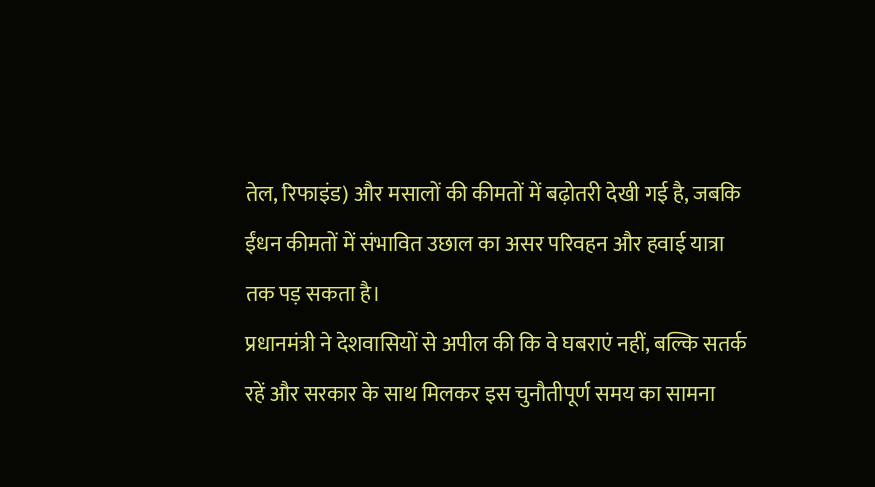तेल, रिफाइंड) और मसालों की कीमतों में बढ़ोतरी देखी गई है, जबकि ईंधन कीमतों में संभावित उछाल का असर परिवहन और हवाई यात्रा तक पड़ सकता है।
प्रधानमंत्री ने देशवासियों से अपील की कि वे घबराएं नहीं, बल्कि सतर्क रहें और सरकार के साथ मिलकर इस चुनौतीपूर्ण समय का सामना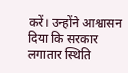करें। उन्होंने आश्वासन दिया कि सरकार लगातार स्थिति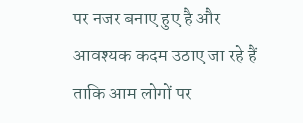पर नजर बनाए हुए है और आवश्यक कदम उठाए जा रहे हैं ताकि आम लोगों पर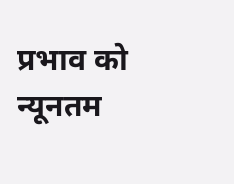प्रभाव को न्यूनतम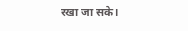रखा जा सके।